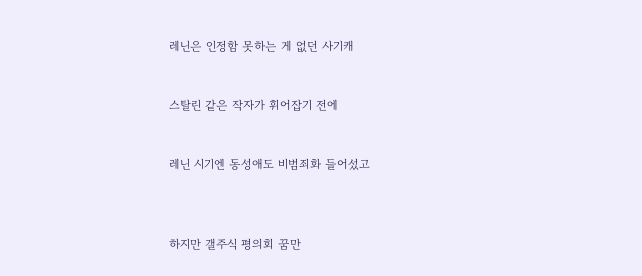레닌은 인정함 못하는 게 없던 사기캐


스탈린 같은 작자가 휘어잡기 전에


레닌 시기엔 동성애도 비범죄화 들어섰고



하지만 갤주식 평의회 꿈만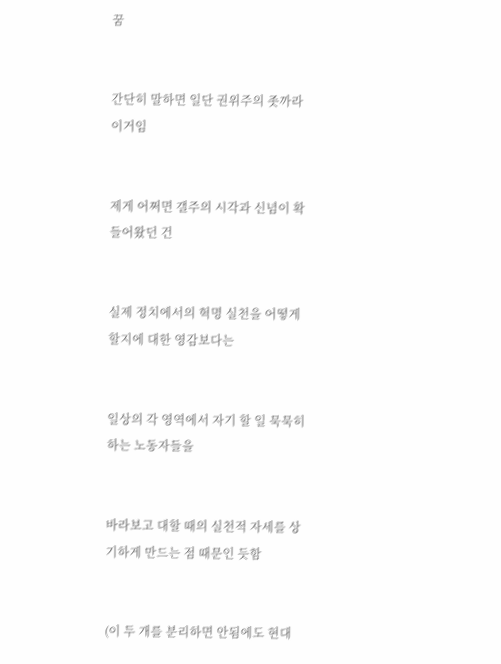꿈


간단히 말하면 일단 권위주의 좃까라 이거임


제게 어쩌면 갤주의 시각과 신념이 확 들어왔던 건


실제 정치에서의 혁명 실천을 어떻게 할지에 대한 영감보다는


일상의 각 영역에서 자기 할 일 묵묵히 하는 노동자들을


바라보고 대할 때의 실천적 자세를 상기하게 만드는 점 때문인 듯함


(이 두 개를 분리하면 안됨에도 현대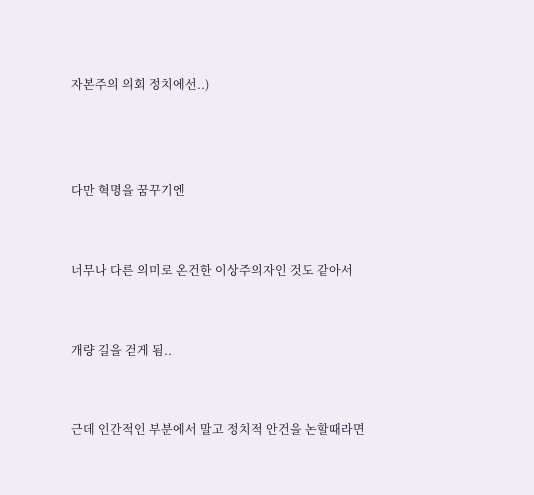자본주의 의회 정치에선..)



다만 혁명을 꿈꾸기엔


너무나 다른 의미로 온건한 이상주의자인 것도 같아서


개량 길을 걷게 됨..


근데 인간적인 부분에서 말고 정치적 안건을 논할때라면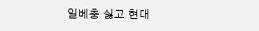일베충 싫고 현대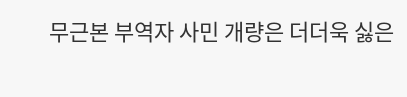무근본 부역자 사민 개량은 더더욱 싫은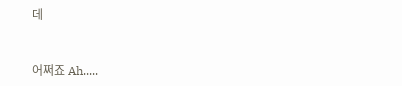데


어쩌죠 Ah.....